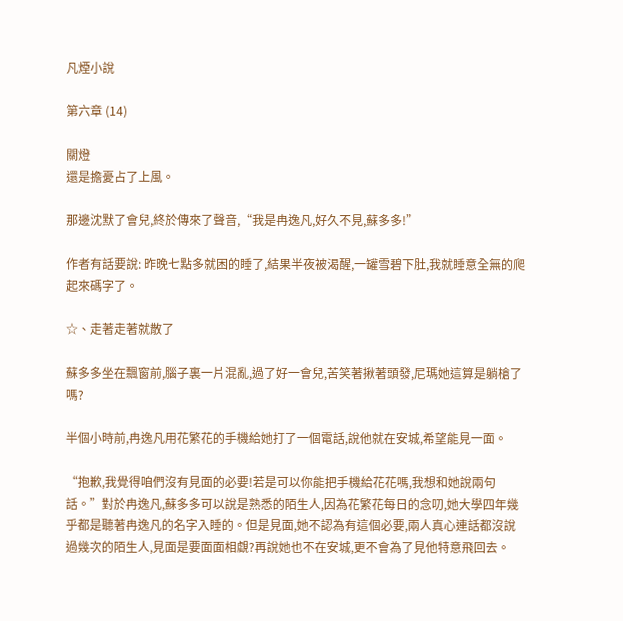凡煙小說

第六章 (14)

關燈
還是擔憂占了上風。

那邊沈默了會兒,終於傳來了聲音,“我是冉逸凡,好久不見,蘇多多!”

作者有話要說: 昨晚七點多就困的睡了,結果半夜被渴醒,一罐雪碧下肚,我就睡意全無的爬起來碼字了。

☆、走著走著就散了

蘇多多坐在飄窗前,腦子裏一片混亂,過了好一會兒,苦笑著揪著頭發,尼瑪她這算是躺槍了嗎?

半個小時前,冉逸凡用花繁花的手機給她打了一個電話,說他就在安城,希望能見一面。

“抱歉,我覺得咱們沒有見面的必要!若是可以你能把手機給花花嗎,我想和她說兩句話。”對於冉逸凡,蘇多多可以說是熟悉的陌生人,因為花繁花每日的念叨,她大學四年幾乎都是聽著冉逸凡的名字入睡的。但是見面,她不認為有這個必要,兩人真心連話都沒說過幾次的陌生人,見面是要面面相覷?再說她也不在安城,更不會為了見他特意飛回去。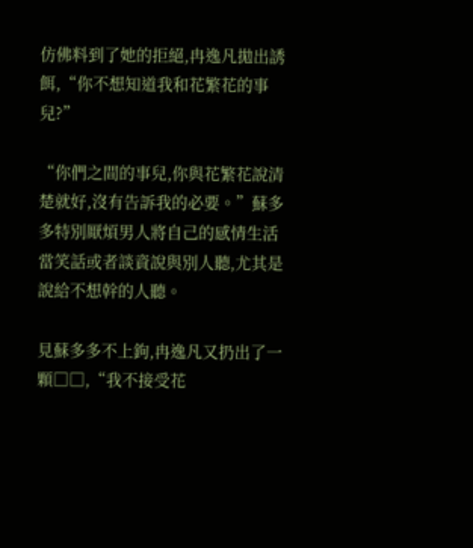仿佛料到了她的拒絕,冉逸凡拋出誘餌,“你不想知道我和花繁花的事兒?”

“你們之間的事兒,你與花繁花說清楚就好,沒有告訴我的必要。”蘇多多特別厭煩男人將自己的感情生活當笑話或者談資說與別人聽,尤其是說給不想幹的人聽。

見蘇多多不上鉤,冉逸凡又扔出了一顆□□,“我不接受花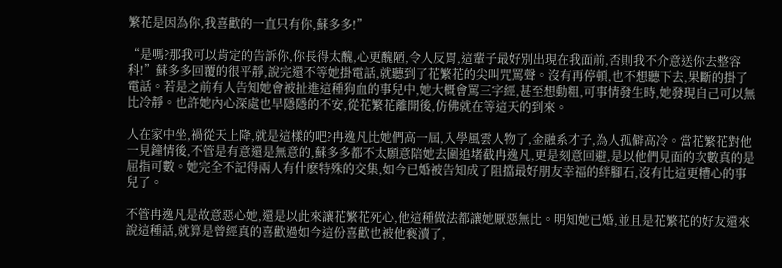繁花是因為你,我喜歡的一直只有你,蘇多多!”

“是嗎?那我可以肯定的告訴你,你長得太醜,心更醜陋,令人反胃,這輩子最好別出現在我面前,否則我不介意送你去整容科!”蘇多多回覆的很平靜,說完還不等她掛電話,就聽到了花繁花的尖叫咒罵聲。沒有再停頓,也不想聽下去,果斷的掛了電話。若是之前有人告知她會被扯進這種狗血的事兒中,她大概會罵三字經,甚至想動粗,可事情發生時,她發現自己可以無比冷靜。也許她內心深處也早隱隱的不安,從花繁花離開後,仿佛就在等這天的到來。

人在家中坐,禍從天上降,就是這樣的吧?冉逸凡比她們高一屆,入學風雲人物了,金融系才子,為人孤僻高冷。當花繁花對他一見鐘情後,不管是有意還是無意的,蘇多多都不太願意陪她去圍追堵截冉逸凡,更是刻意回避,是以他們見面的次數真的是屈指可數。她完全不記得兩人有什麽特殊的交集,如今已婚被告知成了阻擋最好朋友幸福的絆腳石,沒有比這更糟心的事兒了。

不管冉逸凡是故意惡心她,還是以此來讓花繁花死心,他這種做法都讓她厭惡無比。明知她已婚,並且是花繁花的好友還來說這種話,就算是曾經真的喜歡過如今這份喜歡也被他褻瀆了,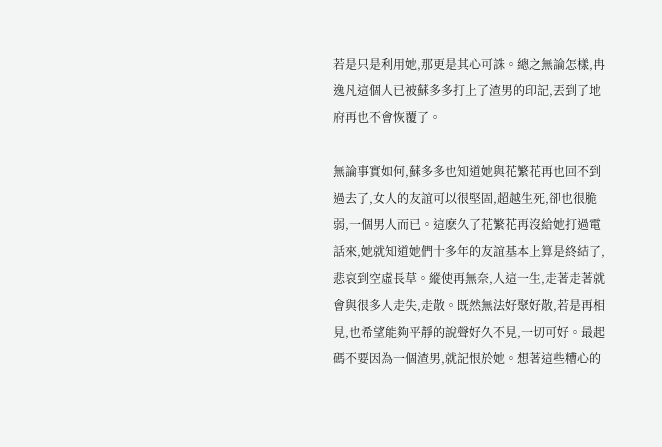若是只是利用她,那更是其心可誅。總之無論怎樣,冉逸凡這個人已被蘇多多打上了渣男的印記,丟到了地府再也不會恢覆了。

無論事實如何,蘇多多也知道她與花繁花再也回不到過去了,女人的友誼可以很堅固,超越生死,卻也很脆弱,一個男人而已。這麽久了花繁花再沒給她打過電話來,她就知道她們十多年的友誼基本上算是終結了,悲哀到空虛長草。縱使再無奈,人這一生,走著走著就會與很多人走失,走散。既然無法好聚好散,若是再相見,也希望能夠平靜的說聲好久不見,一切可好。最起碼不要因為一個渣男,就記恨於她。想著這些糟心的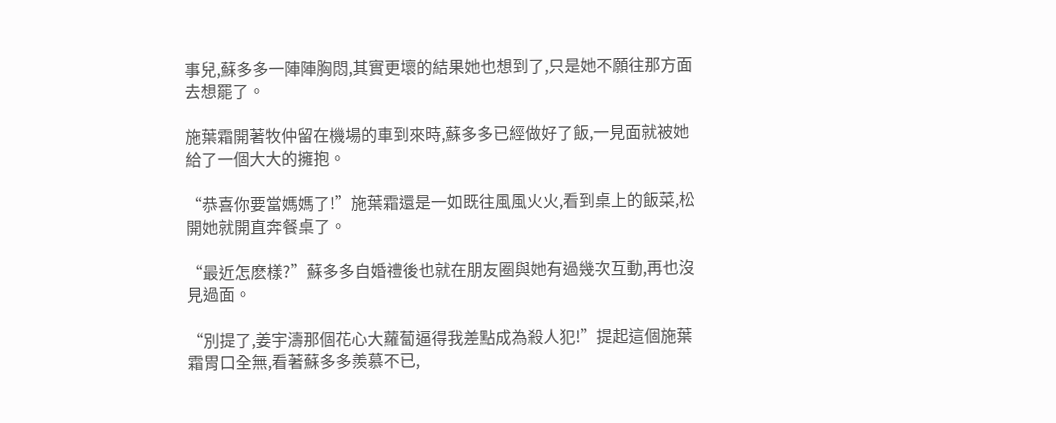事兒,蘇多多一陣陣胸悶,其實更壞的結果她也想到了,只是她不願往那方面去想罷了。

施葉霜開著牧仲留在機場的車到來時,蘇多多已經做好了飯,一見面就被她給了一個大大的擁抱。

“恭喜你要當媽媽了!”施葉霜還是一如既往風風火火,看到桌上的飯菜,松開她就開直奔餐桌了。

“最近怎麽樣?”蘇多多自婚禮後也就在朋友圈與她有過幾次互動,再也沒見過面。

“別提了,姜宇濤那個花心大蘿蔔逼得我差點成為殺人犯!”提起這個施葉霜胃口全無,看著蘇多多羨慕不已,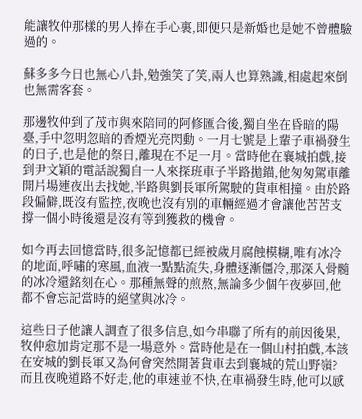能讓牧仲那樣的男人捧在手心裏,即便只是新婚也是她不曾體驗過的。

蘇多多今日也無心八卦,勉強笑了笑,兩人也算熟識,相處起來倒也無需客套。

那邊牧仲到了茂市與來陪同的阿修匯合後,獨自坐在昏暗的陽臺,手中忽明忽暗的香煙光亮閃動。一月七號是上輩子車禍發生的日子,也是他的祭日,離現在不足一月。當時他在襄城拍戲,接到尹文穎的電話說獨自一人來探班車子半路拋錨,他匆匆駕車離開片場連夜出去找她,半路與劉長軍所駕駛的貨車相撞。由於路段偏僻,既沒有監控,夜晚也沒有別的車輛經過才會讓他苦苦支撐一個小時後還是沒有等到獲救的機會。

如今再去回憶當時,很多記憶都已經被歲月腐蝕模糊,唯有冰冷的地面,呼嘯的寒風,血液一點點流失,身體逐漸僵冷,那深入骨髓的冰冷還銘刻在心。那種無聲的煎熬,無論多少個午夜夢回,他都不會忘記當時的絕望與冰冷。

這些日子他讓人調查了很多信息,如今串聯了所有的前因後果,牧仲愈加肯定那不是一場意外。當時他是在一個山村拍戲,本該在安城的劉長軍又為何會突然開著貨車去到襄城的荒山野嶺?而且夜晚道路不好走,他的車速並不快,在車禍發生時,他可以感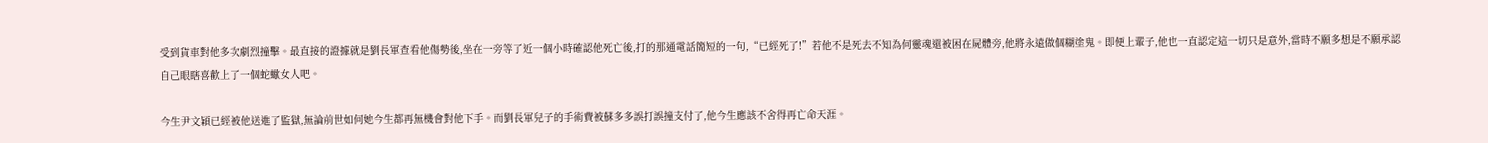受到貨車對他多次劇烈撞擊。最直接的證據就是劉長軍查看他傷勢後,坐在一旁等了近一個小時確認他死亡後,打的那通電話簡短的一句,“已經死了!”若他不是死去不知為何靈魂還被困在屍體旁,他將永遠做個糊塗鬼。即便上輩子,他也一直認定這一切只是意外,當時不願多想是不願承認自己眼瞎喜歡上了一個蛇蠍女人吧。

今生尹文穎已經被他送進了監獄,無論前世如何她今生都再無機會對他下手。而劉長軍兒子的手術費被蘇多多誤打誤撞支付了,他今生應該不舍得再亡命天涯。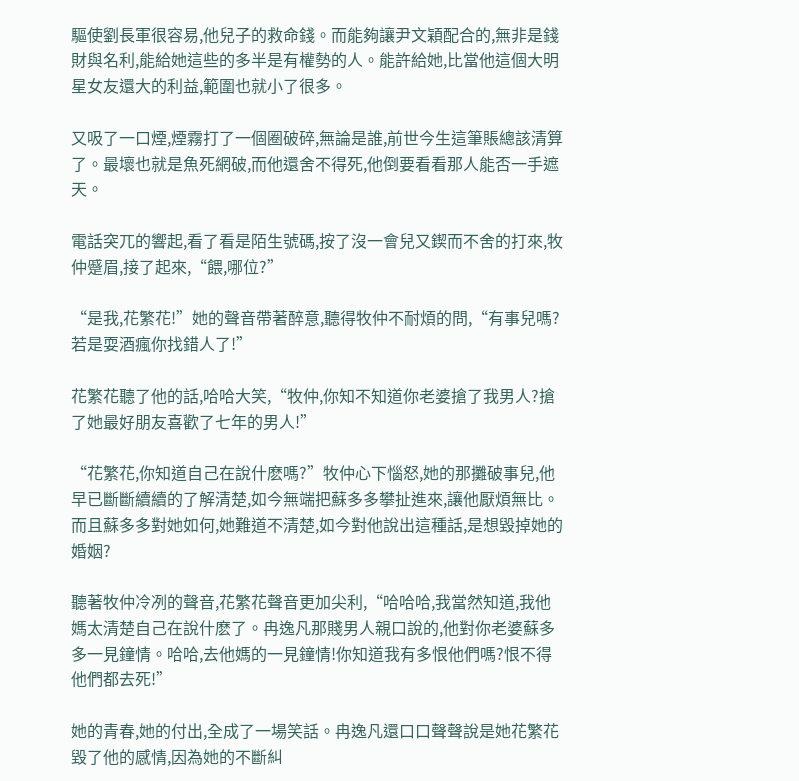驅使劉長軍很容易,他兒子的救命錢。而能夠讓尹文穎配合的,無非是錢財與名利,能給她這些的多半是有權勢的人。能許給她,比當他這個大明星女友還大的利益,範圍也就小了很多。

又吸了一口煙,煙霧打了一個圈破碎,無論是誰,前世今生這筆賬總該清算了。最壞也就是魚死網破,而他還舍不得死,他倒要看看那人能否一手遮天。

電話突兀的響起,看了看是陌生號碼,按了沒一會兒又鍥而不舍的打來,牧仲蹙眉,接了起來,“餵,哪位?”

“是我,花繁花!”她的聲音帶著醉意,聽得牧仲不耐煩的問,“有事兒嗎?若是耍酒瘋你找錯人了!”

花繁花聽了他的話,哈哈大笑,“牧仲,你知不知道你老婆搶了我男人?搶了她最好朋友喜歡了七年的男人!”

“花繁花,你知道自己在說什麽嗎?”牧仲心下惱怒,她的那攤破事兒,他早已斷斷續續的了解清楚,如今無端把蘇多多攀扯進來,讓他厭煩無比。而且蘇多多對她如何,她難道不清楚,如今對他說出這種話,是想毀掉她的婚姻?

聽著牧仲冷冽的聲音,花繁花聲音更加尖利,“哈哈哈,我當然知道,我他媽太清楚自己在說什麽了。冉逸凡那賤男人親口說的,他對你老婆蘇多多一見鐘情。哈哈,去他媽的一見鐘情!你知道我有多恨他們嗎?恨不得他們都去死!”

她的青春,她的付出,全成了一場笑話。冉逸凡還口口聲聲說是她花繁花毀了他的感情,因為她的不斷糾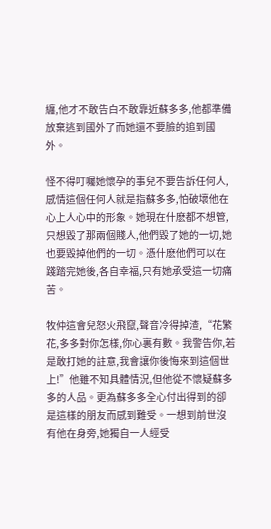纏,他才不敢告白不敢靠近蘇多多,他都準備放棄逃到國外了而她還不要臉的追到國外。

怪不得叮囑她懷孕的事兒不要告訴任何人,感情這個任何人就是指蘇多多,怕破壞他在心上人心中的形象。她現在什麽都不想管,只想毀了那兩個賤人,他們毀了她的一切,她也要毀掉他們的一切。憑什麽他們可以在踐踏完她後,各自幸福,只有她承受這一切痛苦。

牧仲這會兒怒火飛竄,聲音冷得掉渣,“花繁花,多多對你怎樣,你心裏有數。我警告你,若是敢打她的註意,我會讓你後悔來到這個世上!”他雖不知具體情況,但他從不懷疑蘇多多的人品。更為蘇多多全心付出得到的卻是這樣的朋友而感到難受。一想到前世沒有他在身旁,她獨自一人經受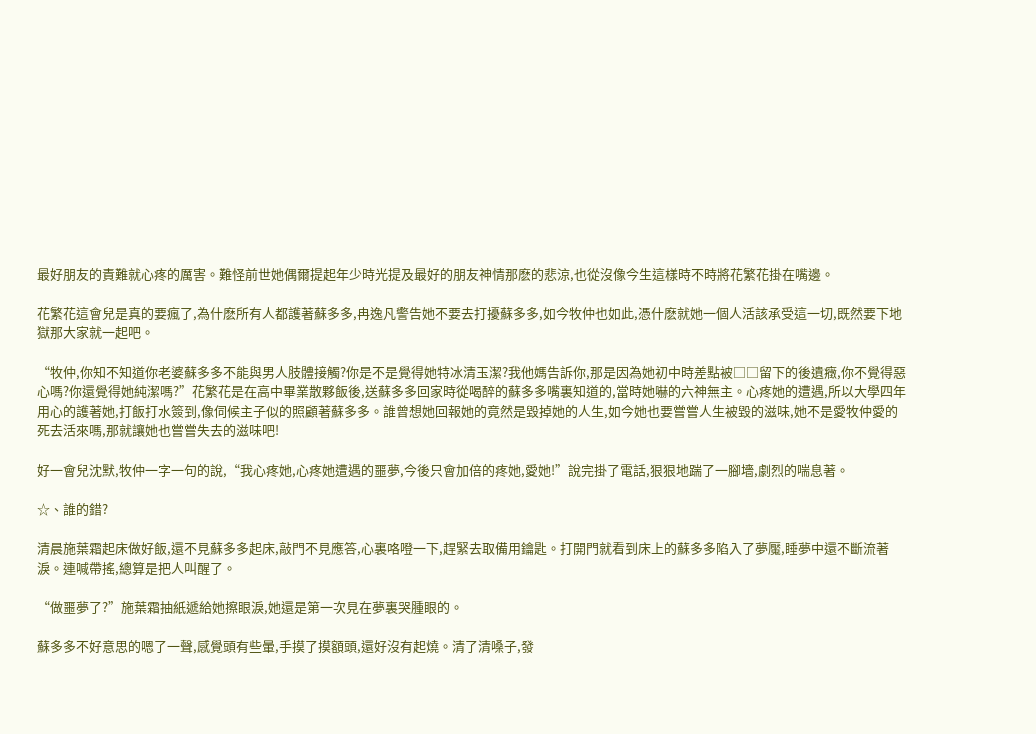最好朋友的責難就心疼的厲害。難怪前世她偶爾提起年少時光提及最好的朋友神情那麽的悲涼,也從沒像今生這樣時不時將花繁花掛在嘴邊。

花繁花這會兒是真的要瘋了,為什麽所有人都護著蘇多多,冉逸凡警告她不要去打擾蘇多多,如今牧仲也如此,憑什麽就她一個人活該承受這一切,既然要下地獄那大家就一起吧。

“牧仲,你知不知道你老婆蘇多多不能與男人肢體接觸?你是不是覺得她特冰清玉潔?我他媽告訴你,那是因為她初中時差點被□□留下的後遺癥,你不覺得惡心嗎?你還覺得她純潔嗎?”花繁花是在高中畢業散夥飯後,送蘇多多回家時從喝醉的蘇多多嘴裏知道的,當時她嚇的六神無主。心疼她的遭遇,所以大學四年用心的護著她,打飯打水簽到,像伺候主子似的照顧著蘇多多。誰曾想她回報她的竟然是毀掉她的人生,如今她也要嘗嘗人生被毀的滋味,她不是愛牧仲愛的死去活來嗎,那就讓她也嘗嘗失去的滋味吧!

好一會兒沈默,牧仲一字一句的說,“我心疼她,心疼她遭遇的噩夢,今後只會加倍的疼她,愛她!”說完掛了電話,狠狠地踹了一腳墻,劇烈的喘息著。

☆、誰的錯?

清晨施葉霜起床做好飯,還不見蘇多多起床,敲門不見應答,心裏咯噔一下,趕緊去取備用鑰匙。打開門就看到床上的蘇多多陷入了夢魘,睡夢中還不斷流著淚。連喊帶搖,總算是把人叫醒了。

“做噩夢了?”施葉霜抽紙遞給她擦眼淚,她還是第一次見在夢裏哭腫眼的。

蘇多多不好意思的嗯了一聲,感覺頭有些暈,手摸了摸額頭,還好沒有起燒。清了清嗓子,發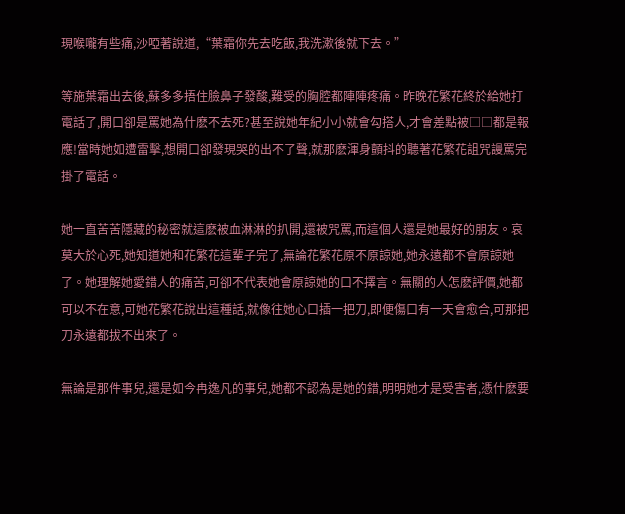現喉嚨有些痛,沙啞著說道,“葉霜你先去吃飯,我洗漱後就下去。”

等施葉霜出去後,蘇多多捂住臉鼻子發酸,難受的胸腔都陣陣疼痛。昨晚花繁花終於給她打電話了,開口卻是罵她為什麽不去死?甚至說她年紀小小就會勾搭人,才會差點被□□都是報應!當時她如遭雷擊,想開口卻發現哭的出不了聲,就那麽渾身顫抖的聽著花繁花詛咒謾罵完掛了電話。

她一直苦苦隱藏的秘密就這麽被血淋淋的扒開,還被咒罵,而這個人還是她最好的朋友。哀莫大於心死,她知道她和花繁花這輩子完了,無論花繁花原不原諒她,她永遠都不會原諒她了。她理解她愛錯人的痛苦,可卻不代表她會原諒她的口不擇言。無關的人怎麽評價,她都可以不在意,可她花繁花說出這種話,就像往她心口插一把刀,即便傷口有一天會愈合,可那把刀永遠都拔不出來了。

無論是那件事兒,還是如今冉逸凡的事兒,她都不認為是她的錯,明明她才是受害者,憑什麽要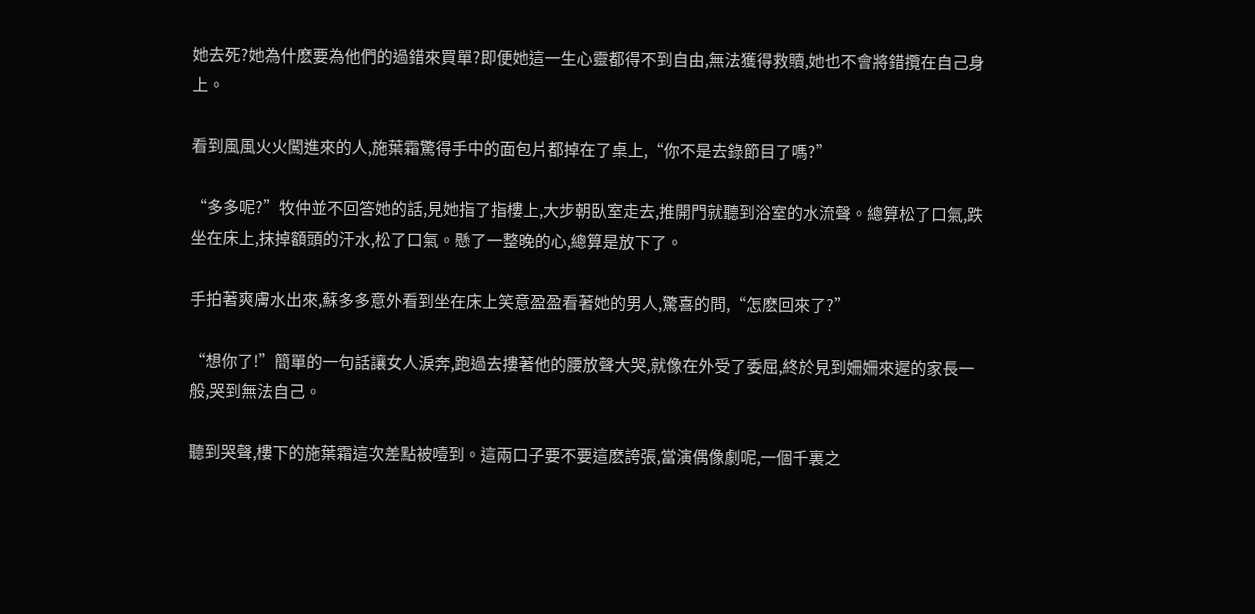她去死?她為什麽要為他們的過錯來買單?即便她這一生心靈都得不到自由,無法獲得救贖,她也不會將錯攬在自己身上。

看到風風火火闖進來的人,施葉霜驚得手中的面包片都掉在了桌上,“你不是去錄節目了嗎?”

“多多呢?”牧仲並不回答她的話,見她指了指樓上,大步朝臥室走去,推開門就聽到浴室的水流聲。總算松了口氣,跌坐在床上,抹掉額頭的汗水,松了口氣。懸了一整晚的心,總算是放下了。

手拍著爽膚水出來,蘇多多意外看到坐在床上笑意盈盈看著她的男人,驚喜的問,“怎麽回來了?”

“想你了!”簡單的一句話讓女人淚奔,跑過去摟著他的腰放聲大哭,就像在外受了委屈,終於見到姍姍來遲的家長一般,哭到無法自己。

聽到哭聲,樓下的施葉霜這次差點被噎到。這兩口子要不要這麽誇張,當演偶像劇呢,一個千裏之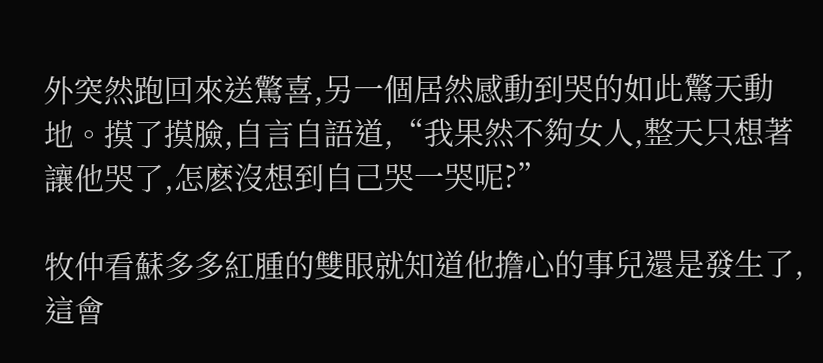外突然跑回來送驚喜,另一個居然感動到哭的如此驚天動地。摸了摸臉,自言自語道,“我果然不夠女人,整天只想著讓他哭了,怎麽沒想到自己哭一哭呢?”

牧仲看蘇多多紅腫的雙眼就知道他擔心的事兒還是發生了,這會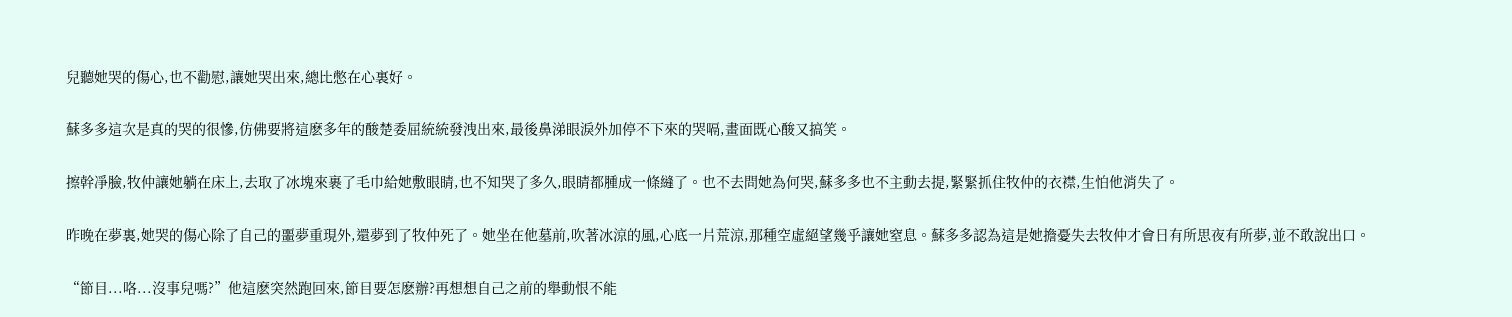兒聽她哭的傷心,也不勸慰,讓她哭出來,總比憋在心裏好。

蘇多多這次是真的哭的很慘,仿佛要將這麽多年的酸楚委屈統統發洩出來,最後鼻涕眼淚外加停不下來的哭嗝,畫面既心酸又搞笑。

擦幹凈臉,牧仲讓她躺在床上,去取了冰塊來裹了毛巾給她敷眼睛,也不知哭了多久,眼睛都腫成一條縫了。也不去問她為何哭,蘇多多也不主動去提,緊緊抓住牧仲的衣襟,生怕他消失了。

昨晚在夢裏,她哭的傷心除了自己的噩夢重現外,還夢到了牧仲死了。她坐在他墓前,吹著冰涼的風,心底一片荒涼,那種空虛絕望幾乎讓她窒息。蘇多多認為這是她擔憂失去牧仲才會日有所思夜有所夢,並不敢說出口。

“節目...咯...沒事兒嗎?”他這麽突然跑回來,節目要怎麽辦?再想想自己之前的舉動恨不能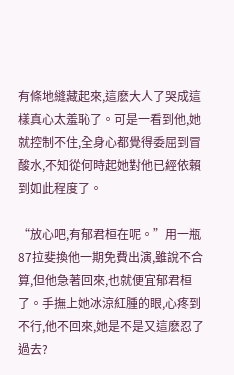有條地縫藏起來,這麽大人了哭成這樣真心太羞恥了。可是一看到他,她就控制不住,全身心都覺得委屈到冒酸水,不知從何時起她對他已經依賴到如此程度了。

“放心吧,有郁君桓在呢。”用一瓶87拉斐換他一期免費出演,雖說不合算,但他急著回來,也就便宜郁君桓了。手撫上她冰涼紅腫的眼,心疼到不行,他不回來,她是不是又這麽忍了過去?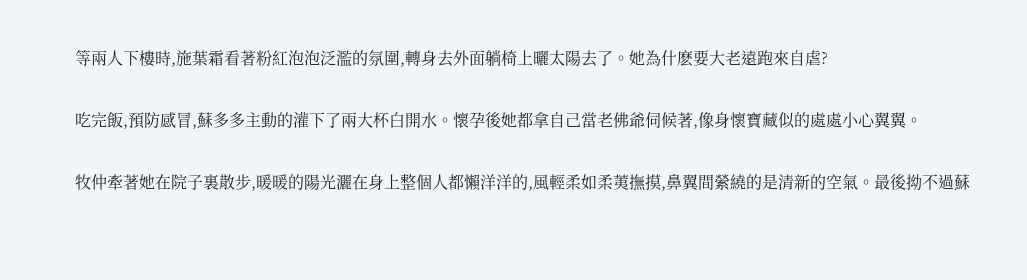等兩人下樓時,施葉霜看著粉紅泡泡泛濫的氛圍,轉身去外面躺椅上曬太陽去了。她為什麽要大老遠跑來自虐?

吃完飯,預防感冒,蘇多多主動的灌下了兩大杯白開水。懷孕後她都拿自己當老佛爺伺候著,像身懷寶藏似的處處小心翼翼。

牧仲牽著她在院子裏散步,暖暖的陽光灑在身上整個人都懶洋洋的,風輕柔如柔荑撫摸,鼻翼間縈繞的是清新的空氣。最後拗不過蘇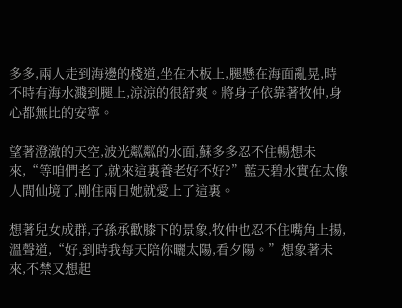多多,兩人走到海邊的棧道,坐在木板上,腿懸在海面亂晃,時不時有海水濺到腿上,涼涼的很舒爽。將身子依靠著牧仲,身心都無比的安寧。

望著澄澈的天空,波光粼粼的水面,蘇多多忍不住暢想未來,“等咱們老了,就來這裏養老好不好?”藍天碧水實在太像人間仙境了,剛住兩日她就愛上了這裏。

想著兒女成群,子孫承歡膝下的景象,牧仲也忍不住嘴角上揚,溫聲道,“好,到時我每天陪你曬太陽,看夕陽。”想象著未來,不禁又想起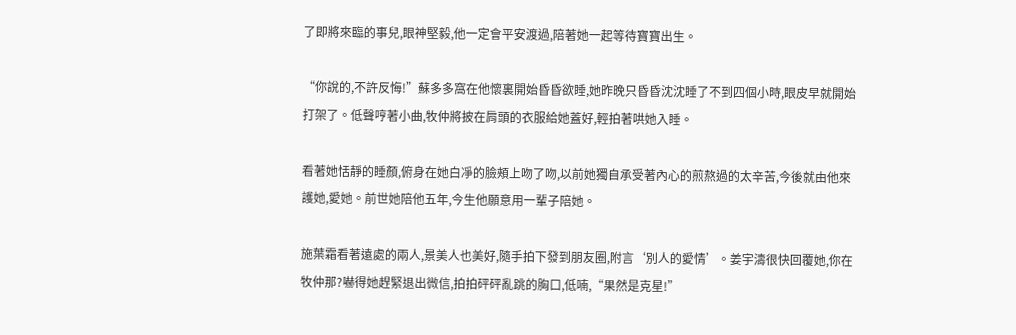了即將來臨的事兒,眼神堅毅,他一定會平安渡過,陪著她一起等待寶寶出生。

“你說的,不許反悔!”蘇多多窩在他懷裏開始昏昏欲睡,她昨晚只昏昏沈沈睡了不到四個小時,眼皮早就開始打架了。低聲哼著小曲,牧仲將披在肩頭的衣服給她蓋好,輕拍著哄她入睡。

看著她恬靜的睡顏,俯身在她白凈的臉頰上吻了吻,以前她獨自承受著內心的煎熬過的太辛苦,今後就由他來護她,愛她。前世她陪他五年,今生他願意用一輩子陪她。

施葉霜看著遠處的兩人,景美人也美好,隨手拍下發到朋友圈,附言‘別人的愛情’。姜宇濤很快回覆她,你在牧仲那?嚇得她趕緊退出微信,拍拍砰砰亂跳的胸口,低喃,“果然是克星!”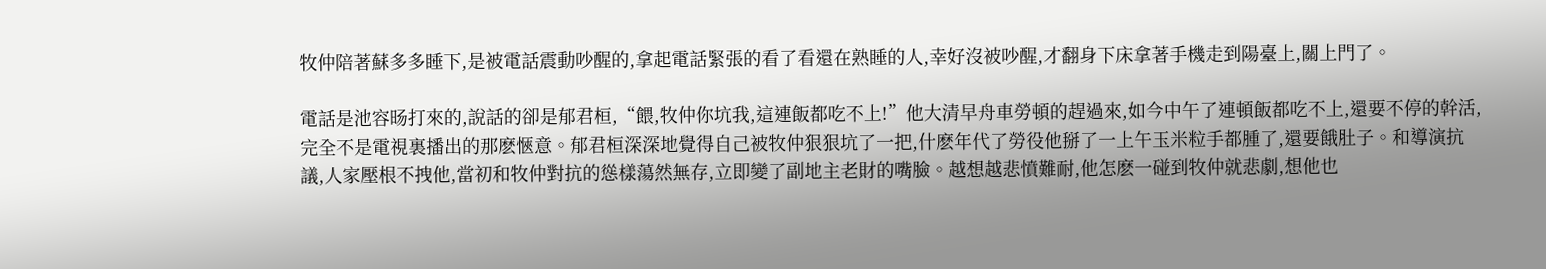牧仲陪著蘇多多睡下,是被電話震動吵醒的,拿起電話緊張的看了看還在熟睡的人,幸好沒被吵醒,才翻身下床拿著手機走到陽臺上,關上門了。

電話是池容旸打來的,說話的卻是郁君桓,“餵,牧仲你坑我,這連飯都吃不上!”他大清早舟車勞頓的趕過來,如今中午了連頓飯都吃不上,還要不停的幹活,完全不是電視裏播出的那麽愜意。郁君桓深深地覺得自己被牧仲狠狠坑了一把,什麽年代了勞役他掰了一上午玉米粒手都腫了,還要餓肚子。和導演抗議,人家壓根不拽他,當初和牧仲對抗的慫樣蕩然無存,立即變了副地主老財的嘴臉。越想越悲憤難耐,他怎麽一碰到牧仲就悲劇,想他也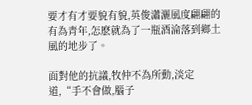要才有才要貌有貌,英俊瀟灑風度翩翩的有為青年,怎麽就為了一瓶酒淪落到鄉土風的地步了。

面對他的抗議,牧仲不為所動,淡定道,“手不會做,腦子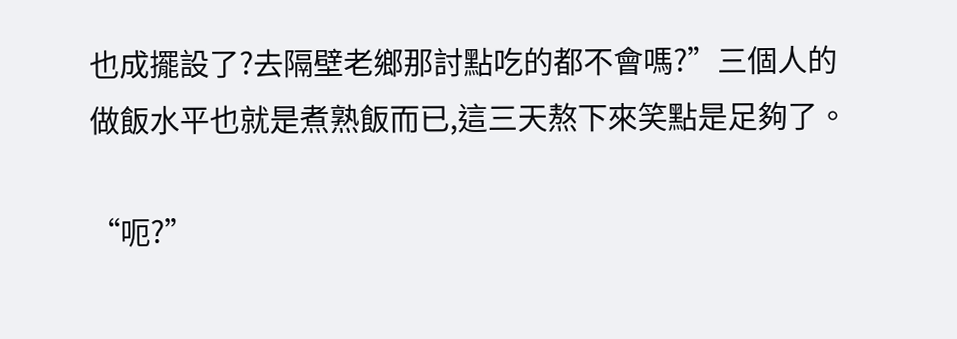也成擺設了?去隔壁老鄉那討點吃的都不會嗎?”三個人的做飯水平也就是煮熟飯而已,這三天熬下來笑點是足夠了。

“呃?”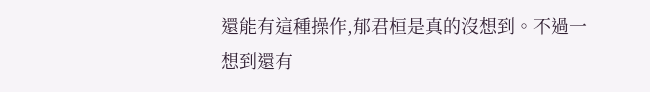還能有這種操作,郁君桓是真的沒想到。不過一想到還有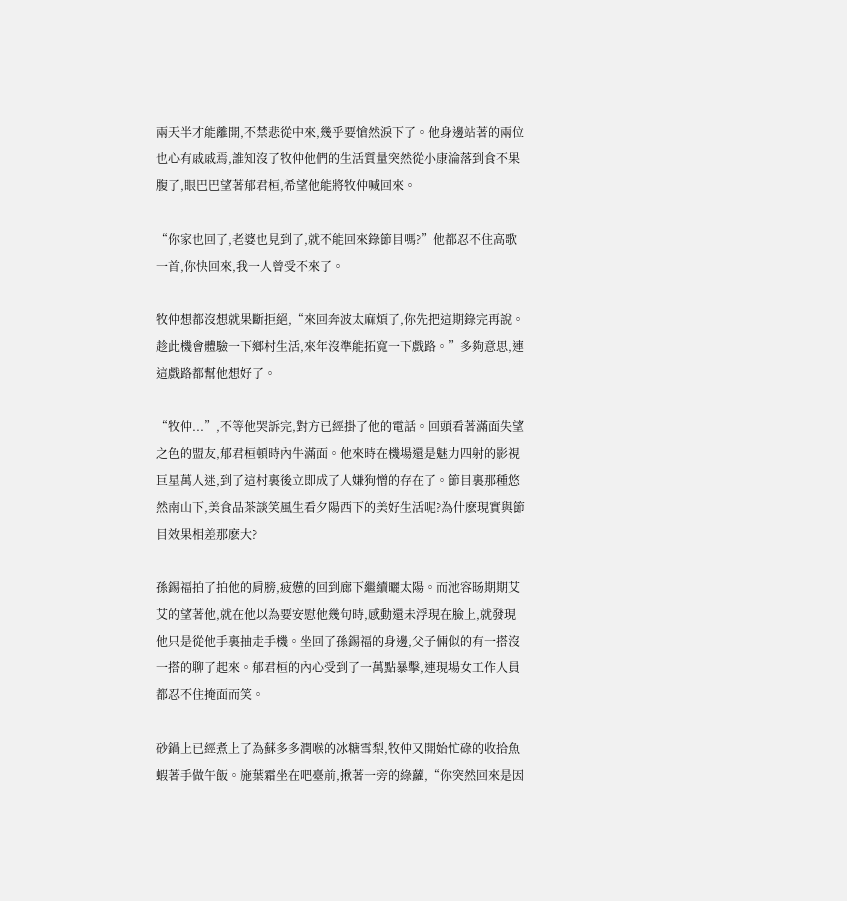兩天半才能離開,不禁悲從中來,幾乎要愴然淚下了。他身邊站著的兩位也心有戚戚焉,誰知沒了牧仲他們的生活質量突然從小康淪落到食不果腹了,眼巴巴望著郁君桓,希望他能將牧仲喊回來。

“你家也回了,老婆也見到了,就不能回來錄節目嗎?”他都忍不住高歌一首,你快回來,我一人曾受不來了。

牧仲想都沒想就果斷拒絕,“來回奔波太麻煩了,你先把這期錄完再說。趁此機會體驗一下鄉村生活,來年沒準能拓寬一下戲路。”多夠意思,連這戲路都幫他想好了。

“牧仲...”,不等他哭訴完,對方已經掛了他的電話。回頭看著滿面失望之色的盟友,郁君桓頓時內牛滿面。他來時在機場還是魅力四射的影視巨星萬人迷,到了這村裏後立即成了人嫌狗憎的存在了。節目裏那種悠然南山下,美食品茶談笑風生看夕陽西下的美好生活呢?為什麽現實與節目效果相差那麽大?

孫錫福拍了拍他的肩膀,疲憊的回到廊下繼續曬太陽。而池容旸期期艾艾的望著他,就在他以為要安慰他幾句時,感動還未浮現在臉上,就發現他只是從他手裏抽走手機。坐回了孫錫福的身邊,父子倆似的有一搭沒一搭的聊了起來。郁君桓的內心受到了一萬點暴擊,連現場女工作人員都忍不住掩面而笑。

砂鍋上已經煮上了為蘇多多潤喉的冰糖雪梨,牧仲又開始忙碌的收拾魚蝦著手做午飯。施葉霜坐在吧臺前,揪著一旁的綠蘿,“你突然回來是因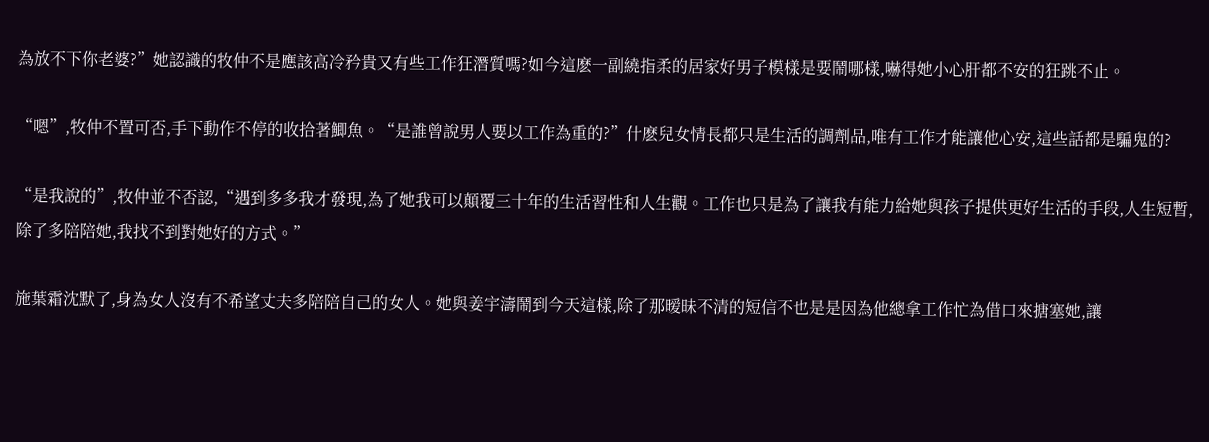為放不下你老婆?”她認識的牧仲不是應該高冷矜貴又有些工作狂潛質嗎?如今這麽一副繞指柔的居家好男子模樣是要鬧哪樣,嚇得她小心肝都不安的狂跳不止。

“嗯”,牧仲不置可否,手下動作不停的收拾著鯽魚。“是誰曾說男人要以工作為重的?”什麽兒女情長都只是生活的調劑品,唯有工作才能讓他心安,這些話都是騙鬼的?

“是我說的”,牧仲並不否認,“遇到多多我才發現,為了她我可以顛覆三十年的生活習性和人生觀。工作也只是為了讓我有能力給她與孩子提供更好生活的手段,人生短暫,除了多陪陪她,我找不到對她好的方式。”

施葉霜沈默了,身為女人沒有不希望丈夫多陪陪自己的女人。她與姜宇濤鬧到今天這樣,除了那暧昧不清的短信不也是是因為他總拿工作忙為借口來搪塞她,讓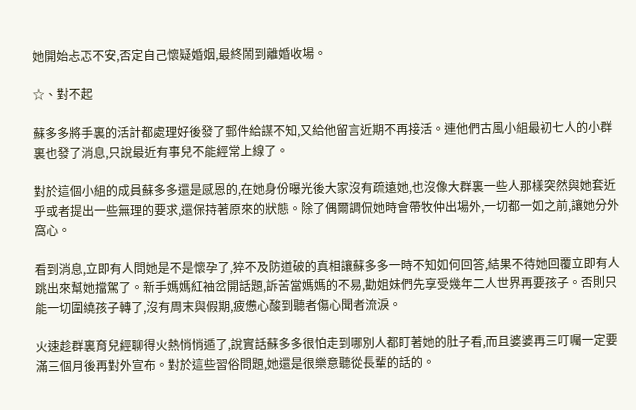她開始忐忑不安,否定自己懷疑婚姻,最終鬧到離婚收場。

☆、對不起

蘇多多將手裏的活計都處理好後發了郵件給謀不知,又給他留言近期不再接活。連他們古風小組最初七人的小群裏也發了消息,只說最近有事兒不能經常上線了。

對於這個小組的成員蘇多多還是感恩的,在她身份曝光後大家沒有疏遠她,也沒像大群裏一些人那樣突然與她套近乎或者提出一些無理的要求,還保持著原來的狀態。除了偶爾調侃她時會帶牧仲出場外,一切都一如之前,讓她分外窩心。

看到消息,立即有人問她是不是懷孕了,猝不及防道破的真相讓蘇多多一時不知如何回答,結果不待她回覆立即有人跳出來幫她擋駕了。新手媽媽紅袖岔開話題,訴苦當媽媽的不易,勸姐妹們先享受幾年二人世界再要孩子。否則只能一切圍繞孩子轉了,沒有周末與假期,疲憊心酸到聽者傷心聞者流淚。

火速趁群裏育兒經聊得火熱悄悄遁了,說實話蘇多多很怕走到哪別人都盯著她的肚子看,而且婆婆再三叮囑一定要滿三個月後再對外宣布。對於這些習俗問題,她還是很樂意聽從長輩的話的。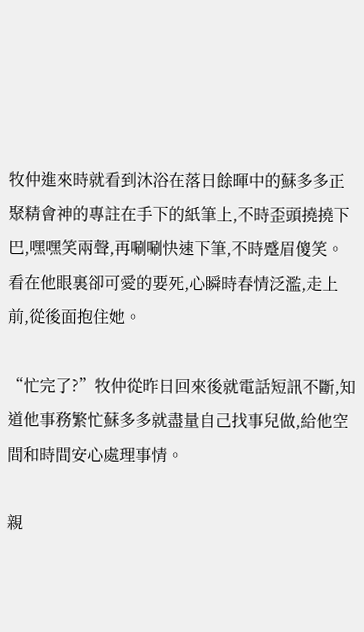牧仲進來時就看到沐浴在落日餘暉中的蘇多多正聚精會神的專註在手下的紙筆上,不時歪頭撓撓下巴,嘿嘿笑兩聲,再唰唰快速下筆,不時蹙眉傻笑。看在他眼裏卻可愛的要死,心瞬時春情泛濫,走上前,從後面抱住她。

“忙完了?”牧仲從昨日回來後就電話短訊不斷,知道他事務繁忙蘇多多就盡量自己找事兒做,給他空間和時間安心處理事情。

親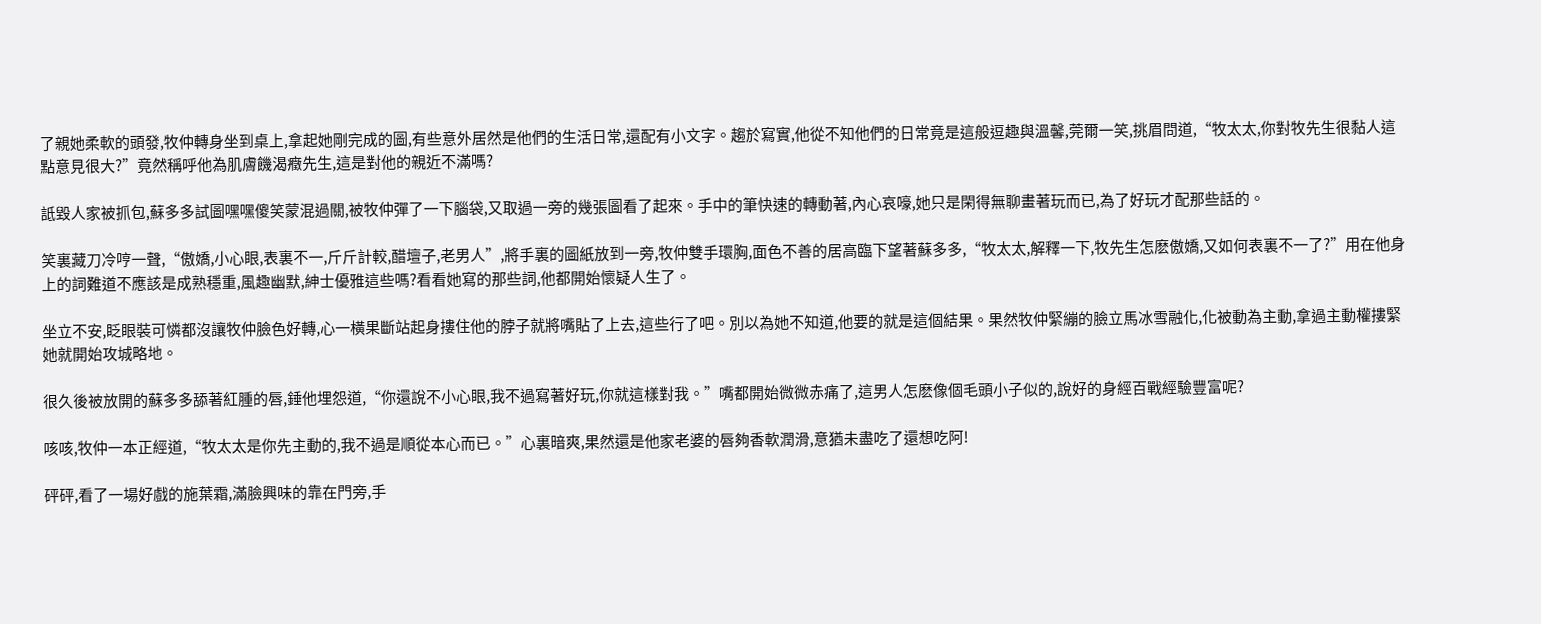了親她柔軟的頭發,牧仲轉身坐到桌上,拿起她剛完成的圖,有些意外居然是他們的生活日常,還配有小文字。趨於寫實,他從不知他們的日常竟是這般逗趣與溫馨,莞爾一笑,挑眉問道,“牧太太,你對牧先生很黏人這點意見很大?”竟然稱呼他為肌膚饑渴癥先生,這是對他的親近不滿嗎?

詆毀人家被抓包,蘇多多試圖嘿嘿傻笑蒙混過關,被牧仲彈了一下腦袋,又取過一旁的幾張圖看了起來。手中的筆快速的轉動著,內心哀嚎,她只是閑得無聊畫著玩而已,為了好玩才配那些話的。

笑裏藏刀冷哼一聲,“傲嬌,小心眼,表裏不一,斤斤計較,醋壇子,老男人”,將手裏的圖紙放到一旁,牧仲雙手環胸,面色不善的居高臨下望著蘇多多,“牧太太,解釋一下,牧先生怎麽傲嬌,又如何表裏不一了?”用在他身上的詞難道不應該是成熟穩重,風趣幽默,紳士優雅這些嗎?看看她寫的那些詞,他都開始懷疑人生了。

坐立不安,眨眼裝可憐都沒讓牧仲臉色好轉,心一橫果斷站起身摟住他的脖子就將嘴貼了上去,這些行了吧。別以為她不知道,他要的就是這個結果。果然牧仲緊繃的臉立馬冰雪融化,化被動為主動,拿過主動權摟緊她就開始攻城略地。

很久後被放開的蘇多多舔著紅腫的唇,錘他埋怨道,“你還說不小心眼,我不過寫著好玩,你就這樣對我。”嘴都開始微微赤痛了,這男人怎麽像個毛頭小子似的,說好的身經百戰經驗豐富呢?

咳咳,牧仲一本正經道,“牧太太是你先主動的,我不過是順從本心而已。”心裏暗爽,果然還是他家老婆的唇夠香軟潤滑,意猶未盡吃了還想吃阿!

砰砰,看了一場好戲的施葉霜,滿臉興味的靠在門旁,手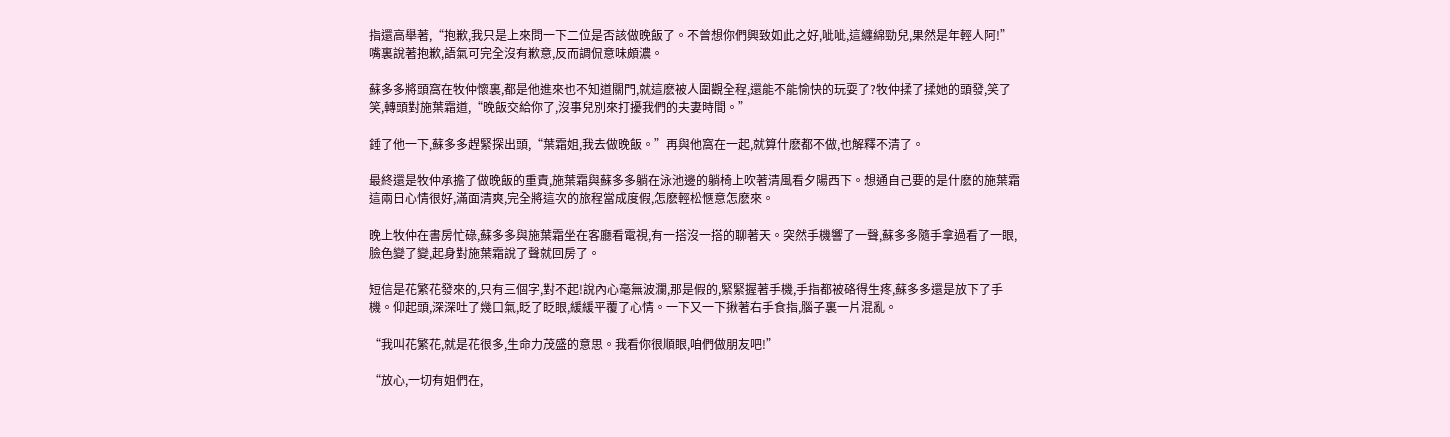指還高舉著,“抱歉,我只是上來問一下二位是否該做晚飯了。不曾想你們興致如此之好,呲呲,這纏綿勁兒,果然是年輕人阿!”嘴裏說著抱歉,語氣可完全沒有歉意,反而調侃意味頗濃。

蘇多多將頭窩在牧仲懷裏,都是他進來也不知道關門,就這麽被人圍觀全程,還能不能愉快的玩耍了?牧仲揉了揉她的頭發,笑了笑,轉頭對施葉霜道,“晚飯交給你了,沒事兒別來打擾我們的夫妻時間。”

錘了他一下,蘇多多趕緊探出頭,“葉霜姐,我去做晚飯。”再與他窩在一起,就算什麽都不做,也解釋不清了。

最終還是牧仲承擔了做晚飯的重責,施葉霜與蘇多多躺在泳池邊的躺椅上吹著清風看夕陽西下。想通自己要的是什麽的施葉霜這兩日心情很好,滿面清爽,完全將這次的旅程當成度假,怎麽輕松愜意怎麽來。

晚上牧仲在書房忙碌,蘇多多與施葉霜坐在客廳看電視,有一搭沒一搭的聊著天。突然手機響了一聲,蘇多多隨手拿過看了一眼,臉色變了變,起身對施葉霜說了聲就回房了。

短信是花繁花發來的,只有三個字,對不起!說內心毫無波瀾,那是假的,緊緊握著手機,手指都被硌得生疼,蘇多多還是放下了手機。仰起頭,深深吐了幾口氣,眨了眨眼,緩緩平覆了心情。一下又一下揪著右手食指,腦子裏一片混亂。

“我叫花繁花,就是花很多,生命力茂盛的意思。我看你很順眼,咱們做朋友吧!”

“放心,一切有姐們在,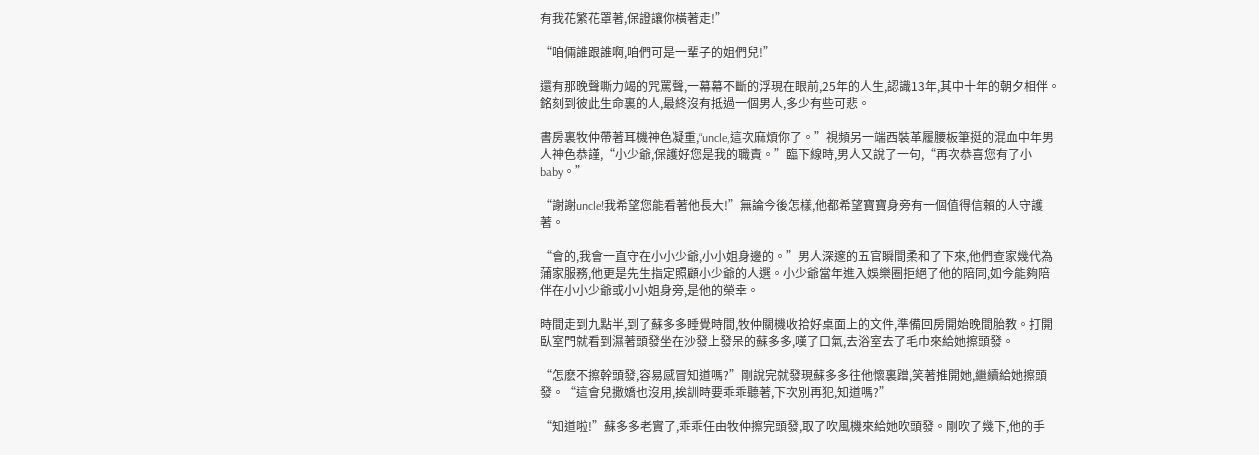有我花繁花罩著,保證讓你橫著走!”

“咱倆誰跟誰啊,咱們可是一輩子的姐們兒!”

還有那晚聲嘶力竭的咒罵聲,一幕幕不斷的浮現在眼前,25年的人生,認識13年,其中十年的朝夕相伴。銘刻到彼此生命裏的人,最終沒有抵過一個男人,多少有些可悲。

書房裏牧仲帶著耳機神色凝重,“uncle,這次麻煩你了。”視頻另一端西裝革履腰板筆挺的混血中年男人神色恭謹,“小少爺,保護好您是我的職責。”臨下線時,男人又說了一句,“再次恭喜您有了小baby。”

“謝謝uncle!我希望您能看著他長大!”無論今後怎樣,他都希望寶寶身旁有一個值得信賴的人守護著。

“會的,我會一直守在小小少爺,小小姐身邊的。”男人深邃的五官瞬間柔和了下來,他們查家幾代為蒲家服務,他更是先生指定照顧小少爺的人選。小少爺當年進入娛樂圈拒絕了他的陪同,如今能夠陪伴在小小少爺或小小姐身旁,是他的榮幸。

時間走到九點半,到了蘇多多睡覺時間,牧仲關機收拾好桌面上的文件,準備回房開始晚間胎教。打開臥室門就看到濕著頭發坐在沙發上發呆的蘇多多,嘆了口氣,去浴室去了毛巾來給她擦頭發。

“怎麽不擦幹頭發,容易感冒知道嗎?”剛說完就發現蘇多多往他懷裏蹭,笑著推開她,繼續給她擦頭發。“這會兒撒嬌也沒用,挨訓時要乖乖聽著,下次別再犯,知道嗎?”

“知道啦!”蘇多多老實了,乖乖任由牧仲擦完頭發,取了吹風機來給她吹頭發。剛吹了幾下,他的手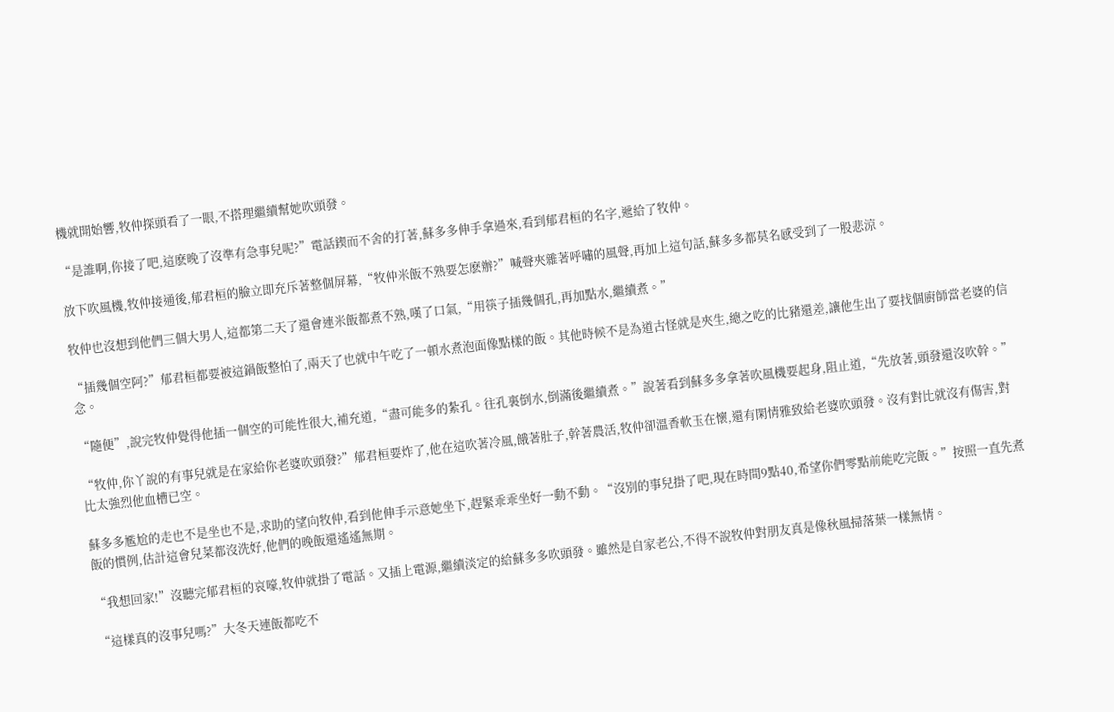機就開始響,牧仲探頭看了一眼,不搭理繼續幫她吹頭發。

“是誰啊,你接了吧,這麽晚了沒準有急事兒呢?”電話鍥而不舍的打著,蘇多多伸手拿過來,看到郁君桓的名字,遞給了牧仲。

放下吹風機,牧仲接通後,郁君桓的臉立即充斥著整個屏幕,“牧仲米飯不熟要怎麽辦?”喊聲夾雜著呼嘯的風聲,再加上這句話,蘇多多都莫名感受到了一股悲涼。

牧仲也沒想到他們三個大男人,這都第二天了還會連米飯都煮不熟,嘆了口氣,“用筷子插幾個孔,再加點水,繼續煮。”

“插幾個空阿?”郁君桓都要被這鍋飯整怕了,兩天了也就中午吃了一頓水煮泡面像點樣的飯。其他時候不是為道古怪就是夾生,總之吃的比豬還差,讓他生出了要找個廚師當老婆的信念。

“隨便”,說完牧仲覺得他插一個空的可能性很大,補充道,“盡可能多的紮孔。往孔裏倒水,倒滿後繼續煮。”說著看到蘇多多拿著吹風機要起身,阻止道,“先放著,頭發還沒吹幹。”

“牧仲,你丫說的有事兒就是在家給你老婆吹頭發?”郁君桓要炸了,他在這吹著冷風,餓著肚子,幹著農活,牧仲卻溫香軟玉在懷,還有閑情雅致給老婆吹頭發。沒有對比就沒有傷害,對比太強烈他血槽已空。

蘇多多尷尬的走也不是坐也不是,求助的望向牧仲,看到他伸手示意她坐下,趕緊乖乖坐好一動不動。“沒別的事兒掛了吧,現在時間9點40,希望你們零點前能吃完飯。”按照一直先煮飯的慣例,估計這會兒菜都沒洗好,他們的晚飯還遙遙無期。

“我想回家!”沒聽完郁君桓的哀嚎,牧仲就掛了電話。又插上電源,繼續淡定的給蘇多多吹頭發。雖然是自家老公,不得不說牧仲對朋友真是像秋風掃落葉一樣無情。

“這樣真的沒事兒嗎?”大冬天連飯都吃不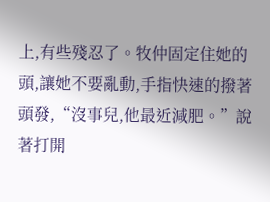上,有些殘忍了。牧仲固定住她的頭,讓她不要亂動,手指快速的撥著頭發,“沒事兒,他最近減肥。”說著打開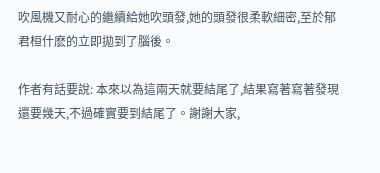吹風機又耐心的繼續給她吹頭發,她的頭發很柔軟細密,至於郁君桓什麽的立即拋到了腦後。

作者有話要說: 本來以為這兩天就要結尾了,結果寫著寫著發現還要幾天,不過確實要到結尾了。謝謝大家,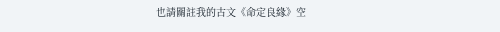也請關註我的古文《命定良緣》空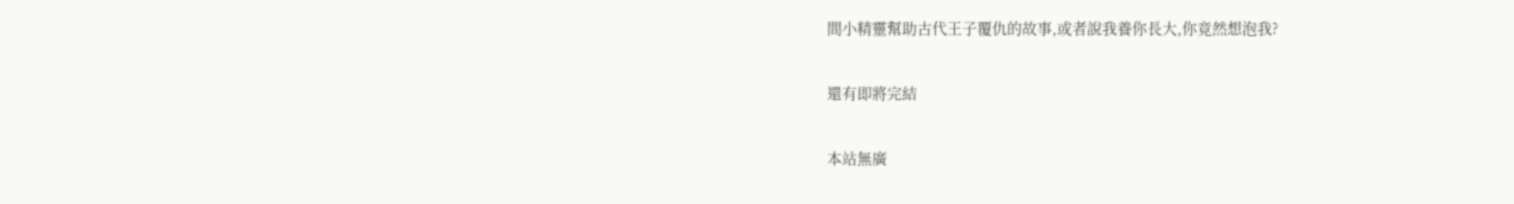間小精靈幫助古代王子覆仇的故事,或者說我養你長大,你竟然想泡我?

還有即將完結

本站無廣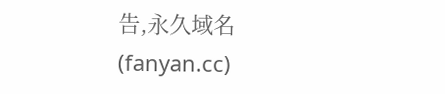告,永久域名(fanyan.cc)